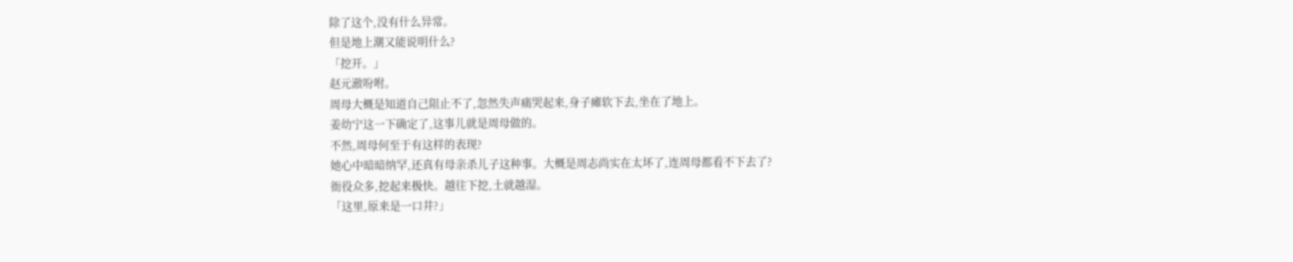除了这个,没有什么异常。
但是地上潮又能说明什么?
「挖开。」
赵元澈吩咐。
周母大概是知道自己阻止不了,忽然失声痛哭起来,身子瘫软下去,坐在了地上。
姜幼宁这一下确定了,这事儿就是周母做的。
不然,周母何至于有这样的表现?
她心中暗暗纳罕,还真有母亲杀儿子这种事。大概是周志尚实在太坏了,连周母都看不下去了?
衙役众多,挖起来极快。越往下挖,土就越湿。
「这里,原来是一口井?」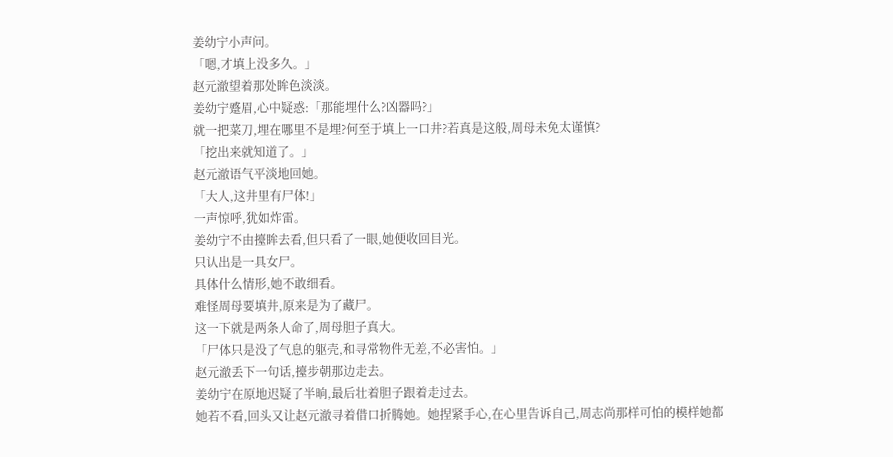姜幼宁小声问。
「嗯,才填上没多久。」
赵元澈望着那处眸色淡淡。
姜幼宁蹙眉,心中疑惑:「那能埋什么?凶器吗?」
就一把菜刀,埋在哪里不是埋?何至于填上一口井?若真是这般,周母未免太谨慎?
「挖出来就知道了。」
赵元澈语气平淡地回她。
「大人,这井里有尸体!」
一声惊呼,犹如炸雷。
姜幼宁不由擡眸去看,但只看了一眼,她便收回目光。
只认出是一具女尸。
具体什么情形,她不敢细看。
难怪周母要填井,原来是为了藏尸。
这一下就是两条人命了,周母胆子真大。
「尸体只是没了气息的躯壳,和寻常物件无差,不必害怕。」
赵元澈丢下一句话,擡步朝那边走去。
姜幼宁在原地迟疑了半晌,最后壮着胆子跟着走过去。
她若不看,回头又让赵元澈寻着借口折腾她。她捏紧手心,在心里告诉自己,周志尚那样可怕的模样她都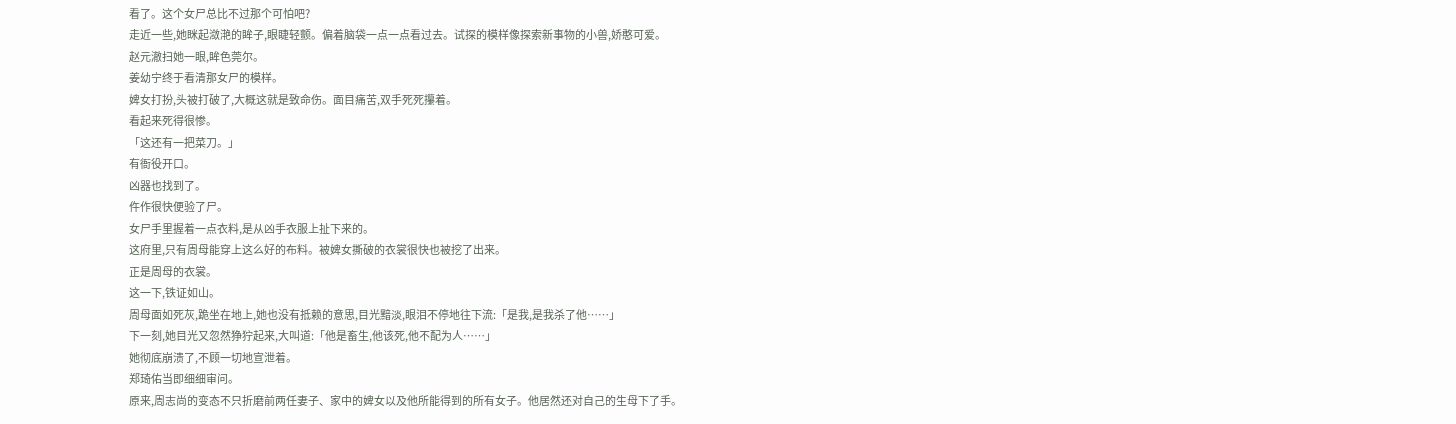看了。这个女尸总比不过那个可怕吧?
走近一些,她眯起潋滟的眸子,眼睫轻颤。偏着脑袋一点一点看过去。试探的模样像探索新事物的小兽,娇憨可爱。
赵元澈扫她一眼,眸色莞尔。
姜幼宁终于看清那女尸的模样。
婢女打扮,头被打破了,大概这就是致命伤。面目痛苦,双手死死攥着。
看起来死得很惨。
「这还有一把菜刀。」
有衙役开口。
凶器也找到了。
仵作很快便验了尸。
女尸手里握着一点衣料,是从凶手衣服上扯下来的。
这府里,只有周母能穿上这么好的布料。被婢女撕破的衣裳很快也被挖了出来。
正是周母的衣裳。
这一下,铁证如山。
周母面如死灰,跪坐在地上,她也没有抵赖的意思,目光黯淡,眼泪不停地往下流:「是我,是我杀了他……」
下一刻,她目光又忽然狰狞起来,大叫道:「他是畜生,他该死,他不配为人……」
她彻底崩溃了,不顾一切地宣泄着。
郑琦佑当即细细审问。
原来,周志尚的变态不只折磨前两任妻子、家中的婢女以及他所能得到的所有女子。他居然还对自己的生母下了手。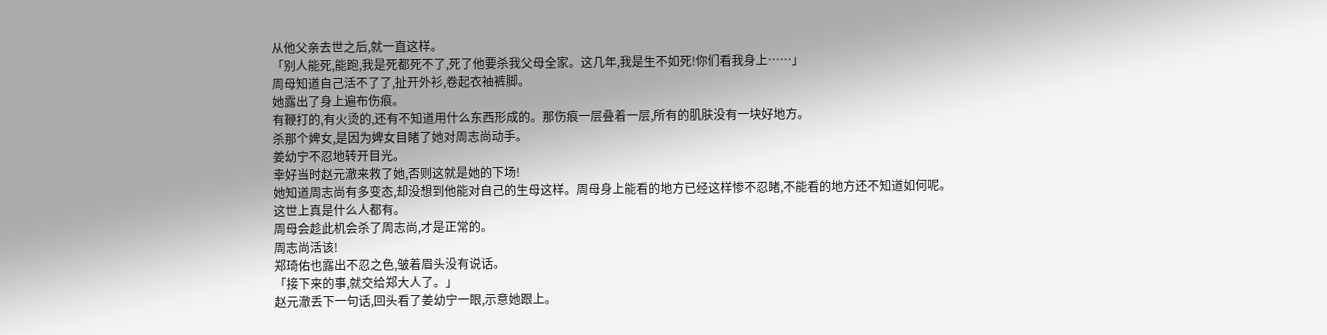从他父亲去世之后,就一直这样。
「别人能死,能跑,我是死都死不了,死了他要杀我父母全家。这几年,我是生不如死!你们看我身上……」
周母知道自己活不了了,扯开外衫,卷起衣袖裤脚。
她露出了身上遍布伤痕。
有鞭打的,有火烫的,还有不知道用什么东西形成的。那伤痕一层叠着一层,所有的肌肤没有一块好地方。
杀那个婢女,是因为婢女目睹了她对周志尚动手。
姜幼宁不忍地转开目光。
幸好当时赵元澈来救了她,否则这就是她的下场!
她知道周志尚有多变态,却没想到他能对自己的生母这样。周母身上能看的地方已经这样惨不忍睹,不能看的地方还不知道如何呢。
这世上真是什么人都有。
周母会趁此机会杀了周志尚,才是正常的。
周志尚活该!
郑琦佑也露出不忍之色,皱着眉头没有说话。
「接下来的事,就交给郑大人了。」
赵元澈丢下一句话,回头看了姜幼宁一眼,示意她跟上。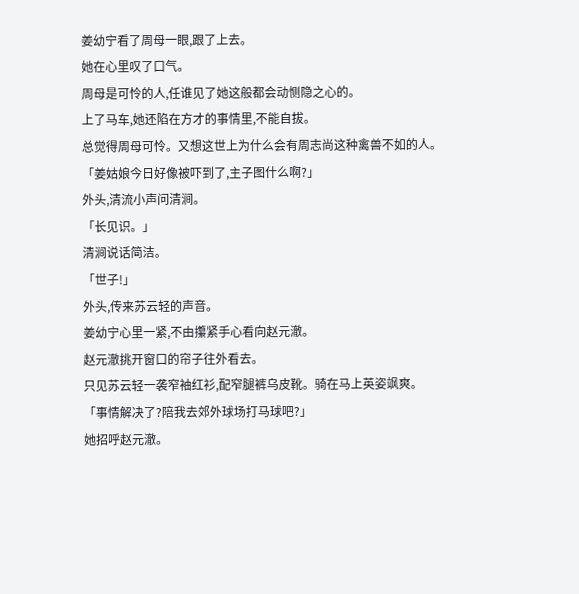姜幼宁看了周母一眼,跟了上去。
她在心里叹了口气。
周母是可怜的人,任谁见了她这般都会动恻隐之心的。
上了马车,她还陷在方才的事情里,不能自拔。
总觉得周母可怜。又想这世上为什么会有周志尚这种禽兽不如的人。
「姜姑娘今日好像被吓到了,主子图什么啊?」
外头,清流小声问清涧。
「长见识。」
清涧说话简洁。
「世子!」
外头,传来苏云轻的声音。
姜幼宁心里一紧,不由攥紧手心看向赵元澈。
赵元澈挑开窗口的帘子往外看去。
只见苏云轻一袭窄袖红衫,配窄腿裤乌皮靴。骑在马上英姿飒爽。
「事情解决了?陪我去郊外球场打马球吧?」
她招呼赵元澈。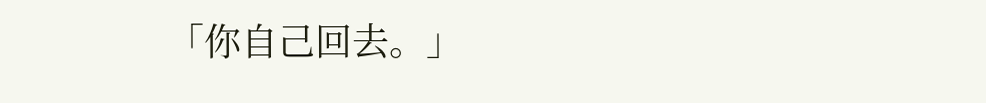「你自己回去。」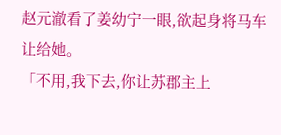赵元澈看了姜幼宁一眼,欲起身将马车让给她。
「不用,我下去,你让苏郡主上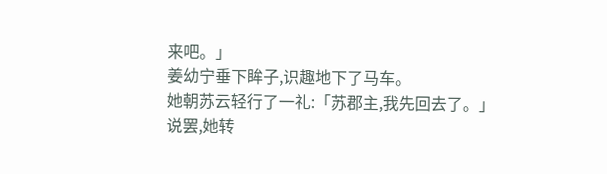来吧。」
姜幼宁垂下眸子,识趣地下了马车。
她朝苏云轻行了一礼:「苏郡主,我先回去了。」
说罢,她转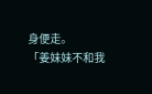身便走。
「姜妹妹不和我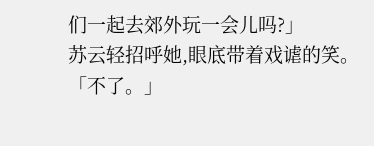们一起去郊外玩一会儿吗?」
苏云轻招呼她,眼底带着戏谑的笑。
「不了。」